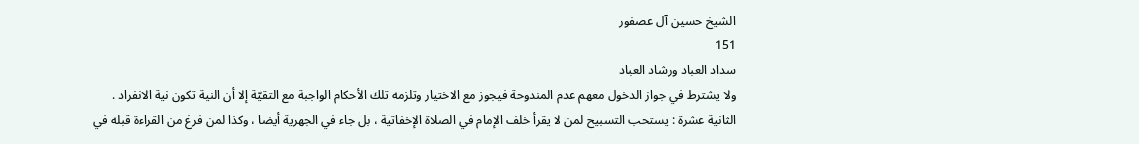الشيخ حسين آل عصفور
151
سداد العباد ورشاد العباد
ولا يشترط في جواز الدخول معهم عدم المندوحة فيجوز مع الاختيار وتلزمه تلك الأحكام الواجبة مع التقيّة إلا أن النية تكون نية الانفراد . الثانية عشرة : يستحب التسبيح لمن لا يقرأ خلف الإمام في الصلاة الإخفاتية ، بل جاء في الجهرية أيضا ، وكذا لمن فرغ من القراءة قبله في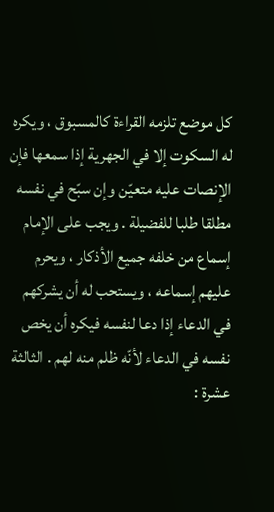كل موضع تلزمه القراءة كالمسبوق ، ويكره له السكوت إلا في الجهرية إذا سمعها فإن الإنصات عليه متعيّن وإن سبّح في نفسه مطلقا طلبا للفضيلة . ويجب على الإمام إسماع من خلفه جميع الأذكار ، ويحرم عليهم إسماعه ، ويستحب له أن يشركهم في الدعاء إذا دعا لنفسه فيكره أن يخص نفسه في الدعاء لأنّه ظلم منه لهم . الثالثة عشرة :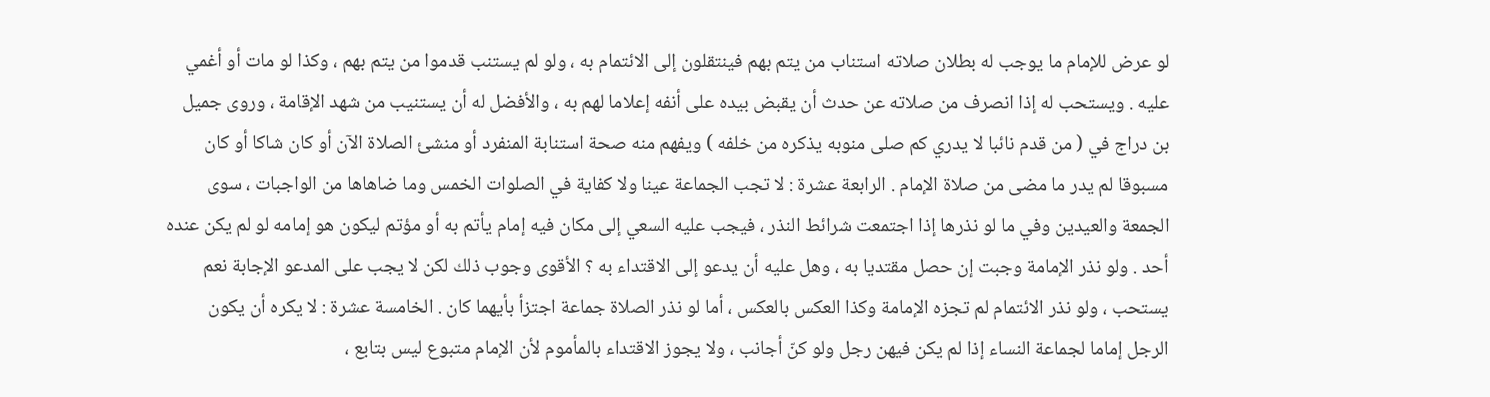لو عرض للإمام ما يوجب له بطلان صلاته استناب من يتم بهم فينتقلون إلى الائتمام به ، ولو لم يستنب قدموا من يتم بهم ، وكذا لو مات أو أغمي عليه . ويستحب له إذا انصرف من صلاته عن حدث أن يقبض بيده على أنفه إعلاما لهم به ، والأفضل له أن يستنيب من شهد الإقامة ، وروى جميل بن دراج في ( من قدم نائبا لا يدري كم صلى منوبه يذكره من خلفه ) ويفهم منه صحة استنابة المنفرد أو منشئ الصلاة الآن أو كان شاكا أو كان مسبوقا لم يدر ما مضى من صلاة الإمام . الرابعة عشرة : لا تجب الجماعة عينا ولا كفاية في الصلوات الخمس وما ضاهاها من الواجبات ، سوى الجمعة والعيدين وفي ما لو نذرها إذا اجتمعت شرائط النذر ، فيجب عليه السعي إلى مكان فيه إمام يأتم به أو مؤتم ليكون هو إمامه لو لم يكن عنده أحد . ولو نذر الإمامة وجبت إن حصل مقتديا به ، وهل عليه أن يدعو إلى الاقتداء به ؟ الأقوى وجوب ذلك لكن لا يجب على المدعو الإجابة نعم يستحب ، ولو نذر الائتمام لم تجزه الإمامة وكذا العكس بالعكس ، أما لو نذر الصلاة جماعة اجتزأ بأيهما كان . الخامسة عشرة : لا يكره أن يكون الرجل إماما لجماعة النساء إذا لم يكن فيهن رجل ولو كنّ أجانب ، ولا يجوز الاقتداء بالمأموم لأن الإمام متبوع ليس بتابع ،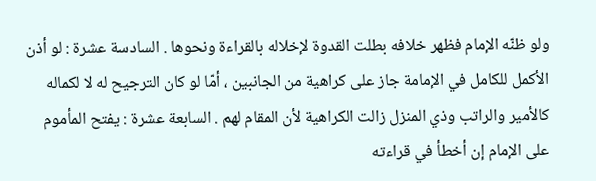ولو ظنّه الإمام فظهر خلافه بطلت القدوة لإخلاله بالقراءة ونحوها . السادسة عشرة : لو أذن الأكمل للكامل في الإمامة جاز على كراهية من الجانبين ، أمّا لو كان الترجيح له لا لكماله كالأمير والراتب وذي المنزل زالت الكراهية لأن المقام لهم . السابعة عشرة : يفتح المأموم على الإمام إن أخطأ في قراءته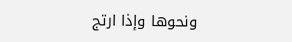ونحوها وإذا ارتج